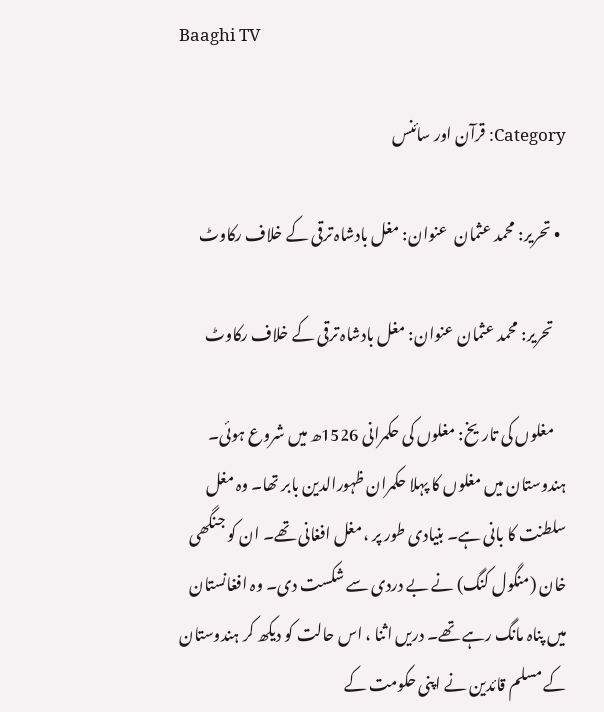Baaghi TV

Category: قرآن اور سائنس

  • تحریر: محمد عثمان  عنوان: مغل بادشاہ ترقی کے خلاف رکاوٹ

    تحریر: محمد عثمان عنوان: مغل بادشاہ ترقی کے خلاف رکاوٹ

    مغلوں کی تاریخ: مغلوں کی حکمرانی 1526ھ میں شروع ہوئی۔ ہندوستان میں مغلوں کا پہلا حکمران ظہورالدین بابر تھا۔ وہ مغل سلطنت کا بانی ہے۔ بنیادی طور پر ، مغل افغانی تھے۔ ان کو جنگھی خان (منگول کنگ) نے بے دردی سے شکست دی۔ وہ افغانستان میں پناہ مانگ رہے تھے۔ دریں اثنا ، اس حالت کو دیکھ کر ہندوستان کے مسلم قائدین نے اپنی حکومت کے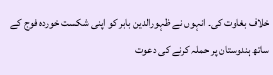خلاف بغاوت کی۔ انہوں نے ظہورالدین بابر کو اپنی شکست خوردہ فوج کے ساتھ ہندوستان پر حملہ کرنے کی دعوت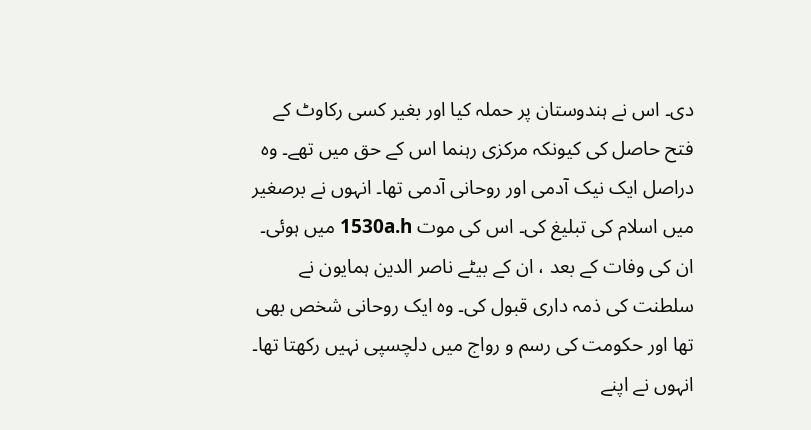دی۔ اس نے ہندوستان پر حملہ کیا اور بغیر کسی رکاوٹ کے فتح حاصل کی کیونکہ مرکزی رہنما اس کے حق میں تھے۔ وہ دراصل ایک نیک آدمی اور روحانی آدمی تھا۔ انہوں نے برصغیر میں اسلام کی تبلیغ کی۔ اس کی موت 1530a.h میں ہوئی۔ ان کی وفات کے بعد ، ان کے بیٹے ناصر الدین ہمایون نے سلطنت کی ذمہ داری قبول کی۔ وہ ایک روحانی شخص بھی تھا اور حکومت کی رسم و رواج میں دلچسپی نہیں رکھتا تھا۔ انہوں نے اپنے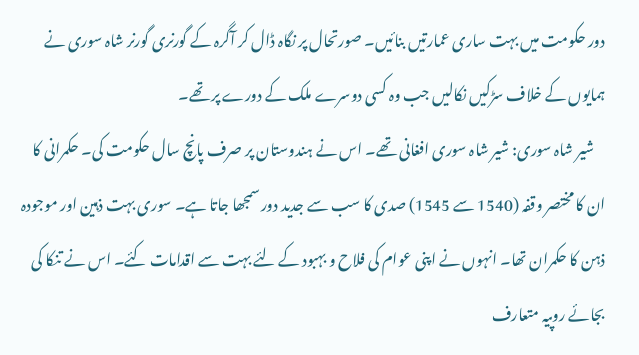دور حکومت میں بہت ساری عمارتیں بنائیں۔ صورتحال پر نگاہ ڈال کر آگرہ کے گورنری گورنر شاہ سوری نے ہمایوں کے خلاف سڑکیں نکالیں جب وہ کسی دوسرے ملک کے دورے پر تھے۔
    شیر شاہ سوری: شیر شاہ سوری افغانی تھے۔ اس نے ہندوستان پر صرف پانچ سال حکومت کی۔ حکمرانی کا ان کا مختصر وقفہ (1540 سے 1545) صدی کا سب سے جدید دور سمجھا جاتا ہے۔ سوری بہت ذہین اور موجودہ ذہن کا حکمران تھا۔ انہوں نے اپنی عوام کی فلاح و بہبود کے لئے بہت سے اقدامات کئے۔ اس نے تنکا کی بجائے روپیہ متعارف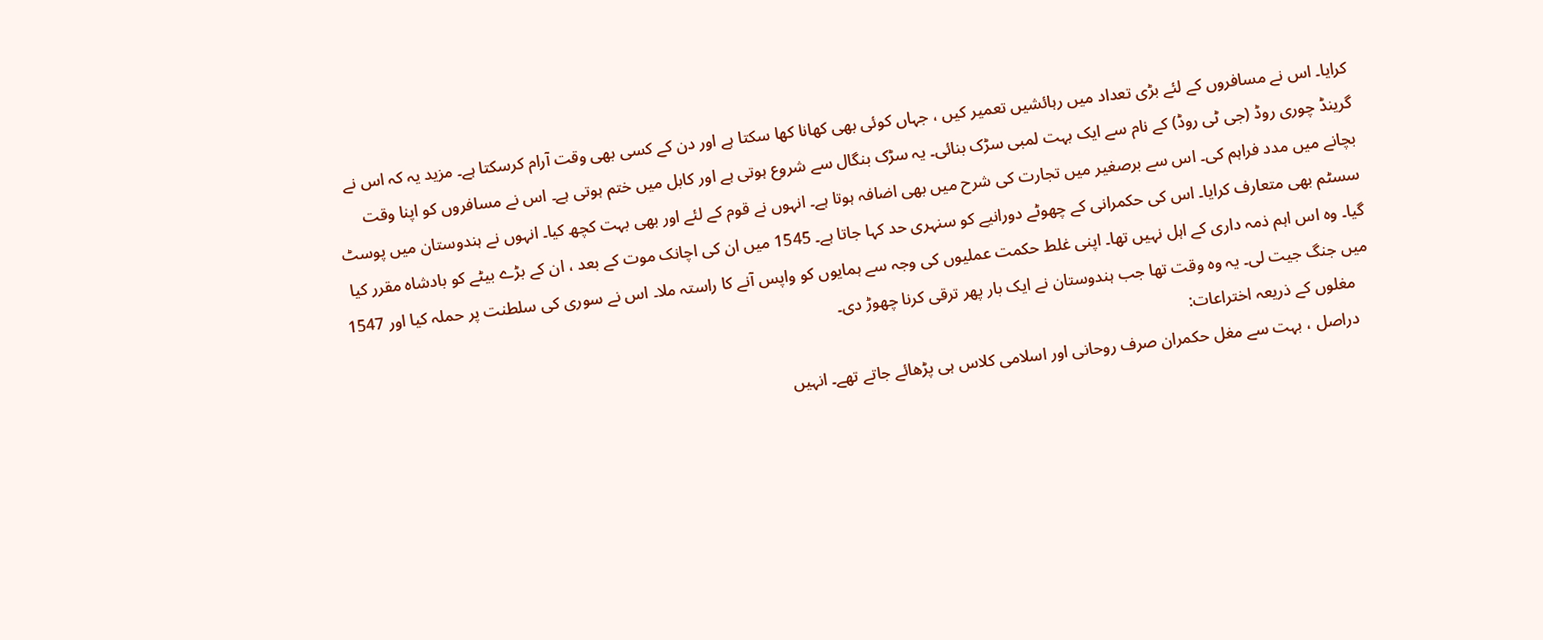کرایا۔ اس نے مسافروں کے لئے بڑی تعداد میں رہائشیں تعمیر کیں ، جہاں کوئی بھی کھانا کھا سکتا ہے اور دن کے کسی بھی وقت آرام کرسکتا ہے۔ مزید یہ کہ اس نے گرینڈ چوری روڈ (جی ٹی روڈ) کے نام سے ایک بہت لمبی سڑک بنائی۔ یہ سڑک بنگال سے شروع ہوتی ہے اور کابل میں ختم ہوتی ہے۔ اس نے مسافروں کو اپنا وقت بچانے میں مدد فراہم کی۔ اس سے برصغیر میں تجارت کی شرح میں بھی اضافہ ہوتا ہے۔ انہوں نے قوم کے لئے اور بھی بہت کچھ کیا۔ انہوں نے ہندوستان میں پوسٹ سسٹم بھی متعارف کرایا۔ اس کی حکمرانی کے چھوٹے دورانیے کو سنہری حد کہا جاتا ہے۔ 1545 میں ان کی اچانک موت کے بعد ، ان کے بڑے بیٹے کو بادشاہ مقرر کیا گیا۔ وہ اس اہم ذمہ داری کے اہل نہیں تھا۔ اپنی غلط حکمت عملیوں کی وجہ سے ہمایوں کو واپس آنے کا راستہ ملا۔ اس نے سوری کی سلطنت پر حملہ کیا اور 1547 میں جنگ جیت لی۔ یہ وہ وقت تھا جب ہندوستان نے ایک بار پھر ترقی کرنا چھوڑ دی۔
    مغلوں کے ذریعہ اختراعات:
    دراصل ، بہت سے مغل حکمران صرف روحانی اور اسلامی کلاس ہی پڑھائے جاتے تھے۔ انہیں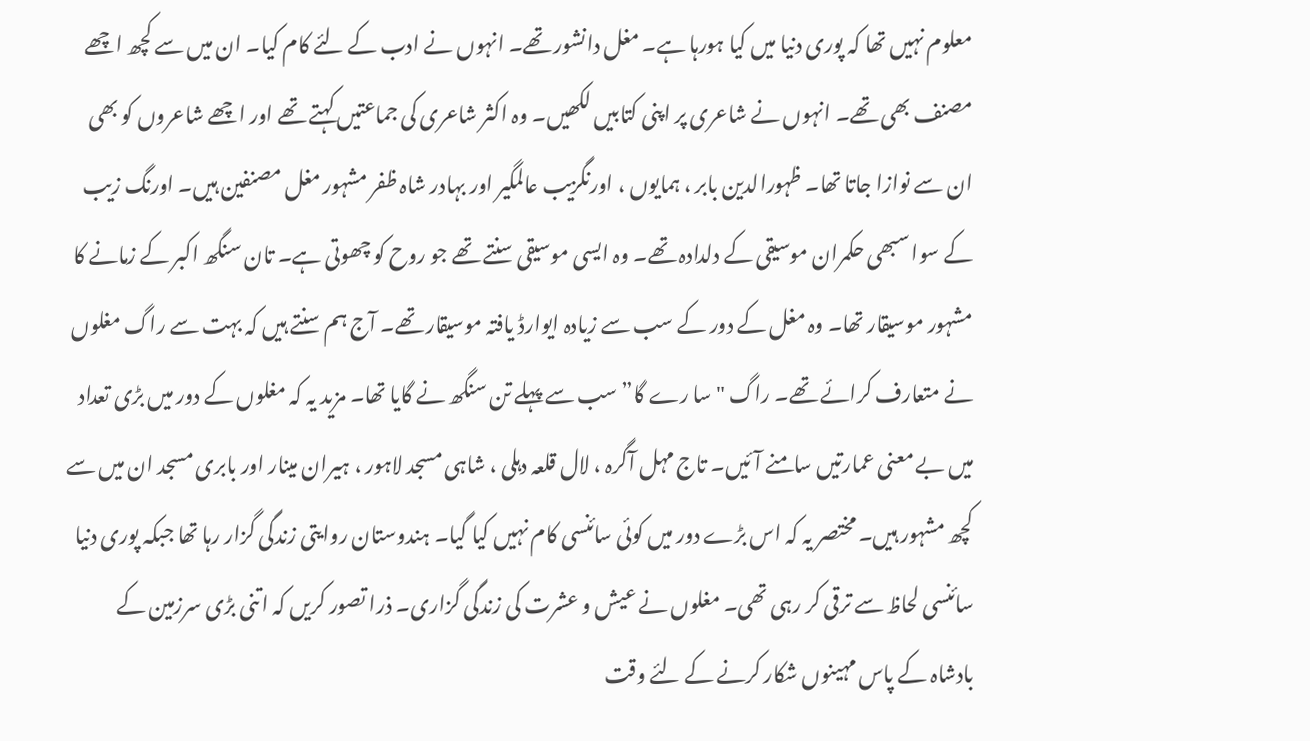معلوم نہیں تھا کہ پوری دنیا میں کیا ہورہا ہے۔ مغل دانشور تھے۔ انہوں نے ادب کے لئے کام کیا۔ ان میں سے کچھ اچھے مصنف بھی تھے۔ انہوں نے شاعری پر اپنی کتابیں لکھیں۔ وہ اکثر شاعری کی جماعتیں کہتے تھے اور اچھے شاعروں کو بھی ان سے نوازا جاتا تھا۔ ظہورالدین بابر ، ہمایوں ، اورنگزیب عالمگیر اور بہادر شاہ ظفر مشہور مغل مصنفین ہیں۔ اورنگ زیب کے سوا سبھی حکمران موسیقی کے دلدادہ تھے۔ وہ ایسی موسیقی سنتے تھے جو روح کو چھوتی ہے۔ تان سنگھ اکبر کے زمانے کا مشہور موسیقار تھا۔ وہ مغل کے دور کے سب سے زیادہ ایوارڈ یافتہ موسیقار تھے۔ آج ہم سنتے ہیں کہ بہت سے راگ مغلوں نے متعارف کرائے تھے۔ راگ "سا رے گا” سب سے پہلے تن سنگھ نے گایا تھا۔ مزید یہ کہ مغلوں کے دور میں بڑی تعداد میں بے معنی عمارتیں سامنے آئیں۔ تاج مہل آگرہ ، لال قلعہ دہلی ، شاہی مسجد لاہور ، ہیران مینار اور بابری مسجد ان میں سے کچھ مشہور ہیں۔ مختصر یہ کہ اس بڑے دور میں کوئی سائنسی کام نہیں کیا گیا۔ ہندوستان روایتی زندگی گزار رہا تھا جبکہ پوری دنیا سائنسی لحاظ سے ترقی کر رہی تھی۔ مغلوں نے عیش و عشرت کی زندگی گزاری۔ ذرا تصور کریں کہ اتنی بڑی سرزمین کے بادشاہ کے پاس مہینوں شکار کرنے کے لئے وقت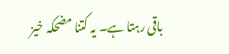باقی رہتا ہے۔ یہ کتنا مضحکہ خیز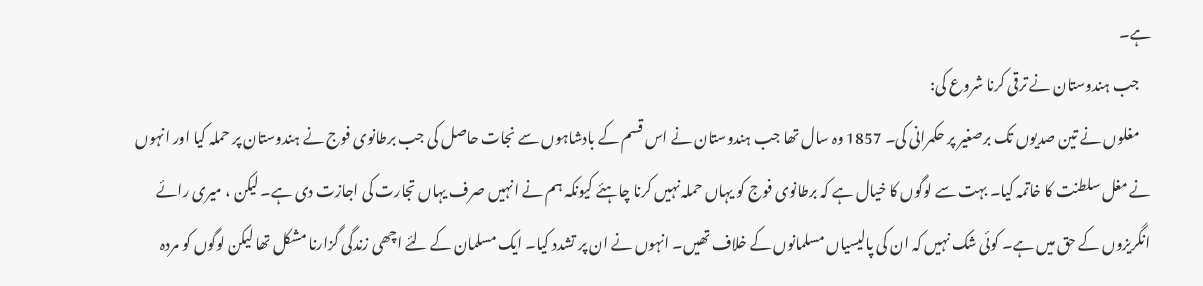ہے۔
    جب ہندوستان نے ترقی کرنا شروع کی:
    مغلوں نے تین صدیوں تک برصغیر پر حکمرانی کی۔ 1857 وہ سال تھا جب ہندوستان نے اس قسم کے بادشاہوں سے نجات حاصل کی جب برطانوی فوج نے ہندوستان پر حملہ کیا اور انہوں نے مغل سلطنت کا خاتمہ کیا۔ بہت سے لوگوں کا خیال ہے کہ برطانوی فوج کو یہاں حملہ نہیں کرنا چاہئے کیونکہ ہم نے انہیں صرف یہاں تجارت کی اجازت دی ہے۔ لیکن ، میری رائے انگریزوں کے حق میں ہے۔ کوئی شک نہیں کہ ان کی پالیسیاں مسلمانوں کے خلاف تھیں۔ انہوں نے ان پر تشدد کیا۔ ایک مسلمان کے لئے اچھی زندگی گزارنا مشکل تھا لیکن لوگوں کو مردہ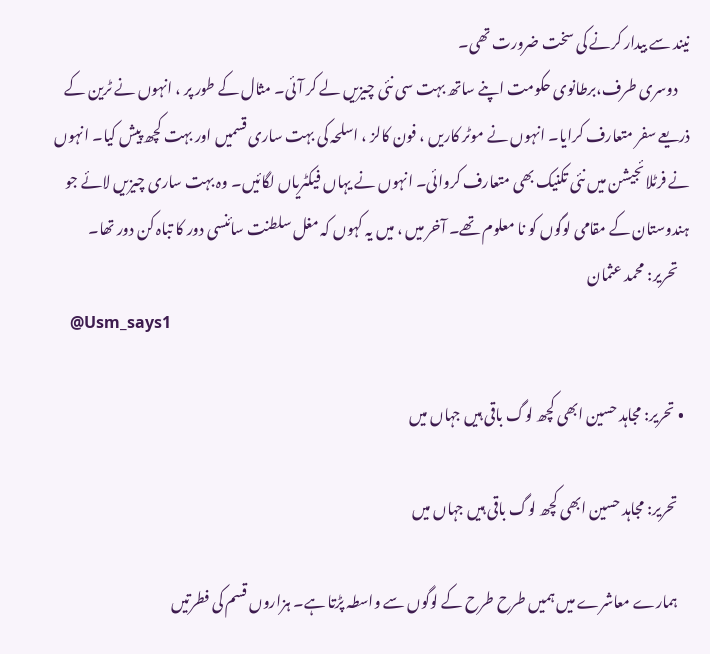نیند سے بیدار کرنے کی سخت ضرورت تھی۔
    دوسری طرف،برطانوی حکومت اپنے ساتھ بہت سی نئی چیزیں لے کر آئی۔ مثال کے طور پر ، انہوں نے ٹرین کے ذریعے سفر متعارف کرایا۔ انہوں نے موٹر کاریں ، فون کالز ، اسلحہ کی بہت ساری قسمیں اور بہت کچھ پیش کیا۔ انہوں نے فرٹلائجیشن میں نئی تکنیک بھی متعارف کروائی۔ انہوں نے یہاں فیکٹریاں لگائیں۔ وہ بہت ساری چیزیں لائے جو ہندوستان کے مقامی لوگوں کو نا معلوم تھے۔ آخر میں ، میں یہ کہوں کہ مغل سلطنت سائنسی دور کا تباہ کن دور تھا۔
    تحریر: محمد عثمان
    @Usm_says1

  • تحریر: مجاہد حسین ابھی کچھ لوگ باقی ہیں جہاں میں

    تحریر: مجاہد حسین ابھی کچھ لوگ باقی ہیں جہاں میں

    ہمارے معاشرے میں ہمیں طرح طرح کے لوگوں سے واسطہ پڑتا ہے۔ ہزاروں قسم کی فطرتیں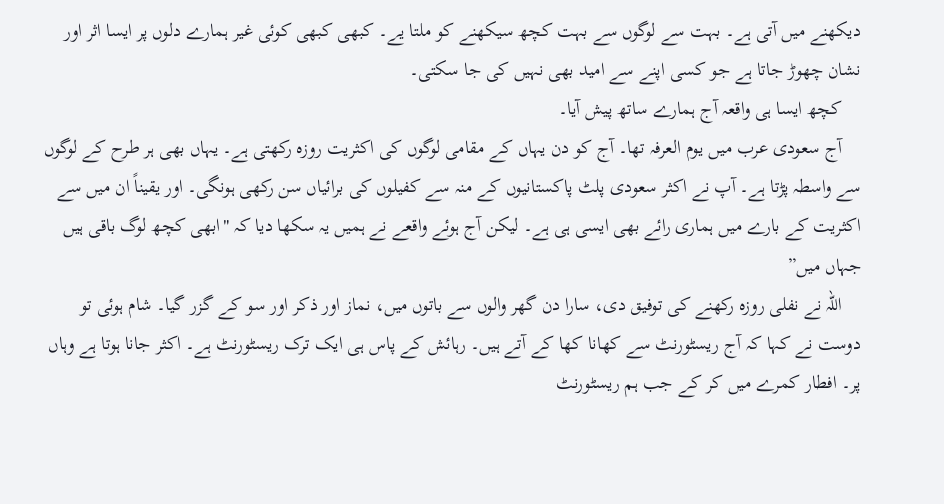دیکھنے میں آتی ہے۔ بہت سے لوگوں سے بہت کچھ سیکھنے کو ملتا یے۔ کبھی کبھی کوئی غیر ہمارے دلوں پر ایسا اثر اور نشان چھوڑ جاتا ہے جو کسی اپنے سے امید بھی نہیں کی جا سکتی۔
    کچھ ایسا ہی واقعہ آج ہمارے ساتھ پیش آیا۔
    آج سعودی عرب میں یوم العرفہ تھا۔ آج کو دن یہاں کے مقامی لوگوں کی اکثریت روزہ رکھتی ہے۔ یہاں بھی ہر طرح کے لوگوں سے واسطہ پڑتا ہے۔ آپ نے اکثر سعودی پلٹ پاکستانیوں کے منہ سے کفیلوں کی برائیاں سن رکھی ہونگی۔ اور یقیناً ان میں سے اکثریت کے بارے میں ہماری رائے بھی ایسی ہی ہے۔ لیکن آج ہوئے واقعے نے ہمیں یہ سکھا دیا کہ "ابھی کچھ لوگ باقی ہیں جہاں میں”
    اللہ نے نفلی روزہ رکھنے کی توفیق دی، سارا دن گھر والوں سے باتوں میں، نماز اور ذکر اور سو کے گزر گیا۔ شام ہوئی تو دوست نے کہا کہ آج ریسٹورنٹ سے کھانا کھا کے آتے ہیں۔ رہائش کے پاس ہی ایک ترک ریسٹورنٹ ہے۔ اکثر جانا ہوتا ہے وہاں پر۔ افطار کمرے میں کر کے جب ہم ریسٹورنٹ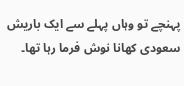پہنچے تو وہاں پہلے سے ایک باریش سعودی کھانا نوش فرما رہا تھا۔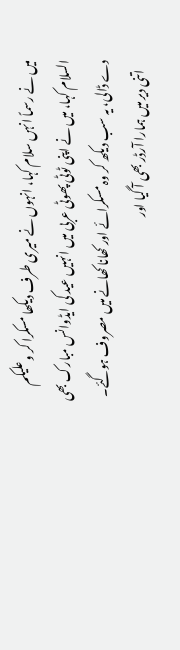میں نے رسماً انہں سلام کہا، انہوں نے میری طرف دیکھا مسکرا کر وعلیکم السلام کہا، میں نے اپنی ٹوٹی پھوٹی عربی میں انہیں عید کی ایڈوانس مبارک بھی دے ڈالی، یہ سب دیکھ کر وہ مسکرائے اور کھانا کھانے میں مصروف ہوگئے۔
    اتنی دیر میں ہمارا آرڈر بھی آ گیا اور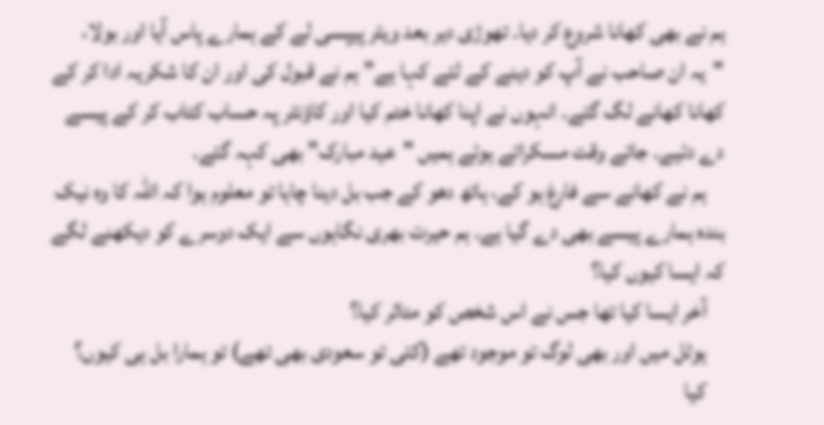ہم نے بھی کھانا شروع کر دیا۔ تھوڑی دیر بعد ویٹر پیپسی لے کے ہمارے پاس آیا اور بولا، "یہ ان صاحب نے آپ کو دینے کے لئے کہا ہے” ہم نے قبول کی اور ان کا شکریہ ادا کر کے کھانا کھانے لگ گئے۔ انہوں نے اپنا کھانا ختم کیا اور کاؤنٹر پہ حساب کتاب کر کے پیسے دے دئیے۔ جاتے وقت مسکراتے ہوئے ہمیں "عید مبارک” بھی کہہ گئے۔
    ہم نے کھانے سے فارغ ہو کے، ہاتھ دھو کے جب بل دینا چاہا تو معلوم ہوا کہ اللہ کا وہ نیک بندہ ہمارے پیسے بھی دے گیا ہے۔ ہم حیرت بھری نگاہوں سے ایک دوسرے کو دیکھنے لگے کہ ایسا کیوں کیا؟
    آخر ایسا کیا تھا جس نے اس شخص کو متاثر کیا؟
    ہوٹل میں اور بھی لوگ تو موجود تھے (کئی تو سعودی بھی تھے) تو ہمارا بل ہی کیوں؟
    کیا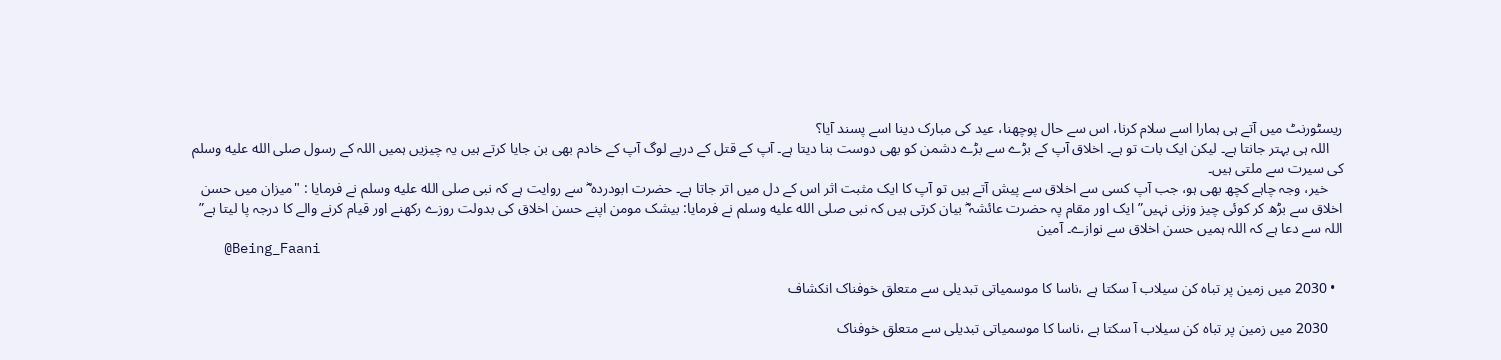ریسٹورنٹ میں آتے ہی ہمارا اسے سلام کرنا، اس سے حال پوچھنا، عید کی مبارک دینا اسے پسند آیا؟
    اللہ ہی بہتر جانتا ہے۔ لیکن ایک بات تو ہے۔ اخلاق آپ کے بڑے سے بڑے دشمن کو بھی دوست بنا دیتا ہے۔ آپ کے قتل کے درپے لوگ آپ کے خادم بھی بن جایا کرتے ہیں یہ چیزیں ہمیں اللہ کے رسول صلى الله عليه وسلم کی سیرت سے ملتی ہیں۔
    خیر، وجہ چاہے کچھ بھی ہو، جب آپ کسی سے اخلاق سے پیش آتے ہیں تو آپ کا ایک مثبت اثر اس کے دل میں اتر جاتا ہے۔ حضرت ابودردہ ؓ سے روایت ہے کہ نبی صلى الله عليه وسلم نے فرمایا : "میزان میں حسن اخلاق سے بڑھ کر کوئی چیز وزنی نہیں” ایک اور مقام پہ حضرت عائشہ ؓ بیان کرتی ہیں کہ نبی صلى الله عليه وسلم نے فرمایا: بیشک مومن اپنے حسن اخلاق کی بدولت روزے رکھنے اور قیام کرنے والے کا درجہ پا لیتا ہے” اللہ سے دعا ہے کہ اللہ ہمیں حسن اخلاق سے نوازے۔ آمین
    @Being_Faani

  • 2030 میں زمین پر تباہ کن سیلاب آ سکتا ہے ،ناسا کا موسمیاتی تبدیلی سے متعلق خوفناک انکشاف

    2030 میں زمین پر تباہ کن سیلاب آ سکتا ہے ،ناسا کا موسمیاتی تبدیلی سے متعلق خوفناک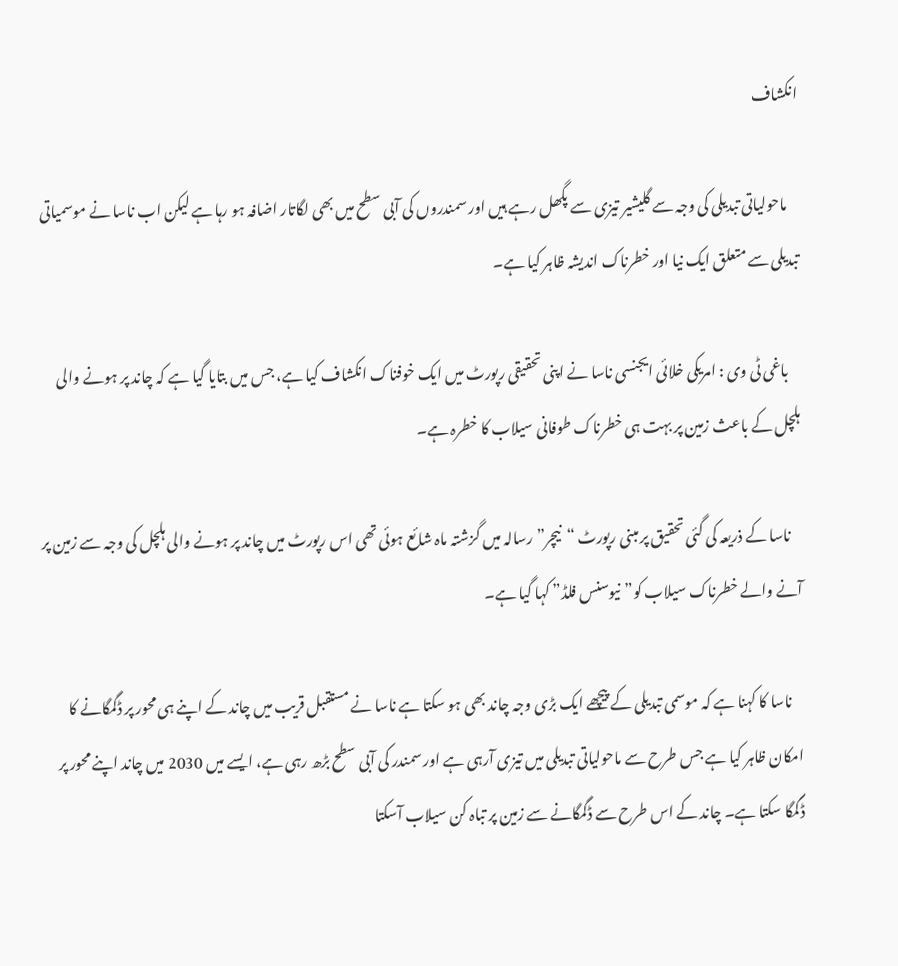انکشاف

    ماحولیاتی تبدیلی کی وجہ سے گلیشیر تیزی سے پگھل رہے ہیں اور سمندروں کی آبی سطح میں بھی لگاتار اضافہ ہو رہا ہے لیکن اب ناسا نے موسمیاتی تبدیلی سے متعلق ایک نیا اور خطرناک اندیشہ ظاہر کیا ہے۔

    باغی ٹی وی : امریکی خلائی ایجنسی ناسا نے اپنی تحقیقی رپورٹ میں ایک خوفناک انکشاف کیا ہے، جس میں بتایا گیا ہے کہ چاند پر ہونے والی ہلچل کے باعث زمین پر بہت ہی خطرناک طوفانی سیلاب کا خطرہ ہے۔

    ناسا کے ذریعہ کی گئی تحقیق پر مبنی رپورٹ “نیچر” رسالہ میں گزشتہ ماہ شائع ہوئی تھی اس رپورٹ میں چاند پر ہونے والی ہلچل کی وجہ سے زمین پر آنے والے خطرناک سیلاب کو”نیوسنس فلڈ” کہا گیا ہے۔

    ناسا کا کہنا ہے کہ موسمی تبدیلی کے پیچھے ایک بڑی وجہ چاند بھی ہو سکتا ہے ناسا نے مستقبل قریب میں چاند کے اپنے ہی محور پر ڈگمگانے کا امکان ظاہر کیا ہے جس طرح سے ماحولیاتی تبدیلی میں تیزی آرہی ہے اور سمندر کی آبی سطح بڑھ رہی ہے، ایسے میں 2030 میں چاند اپنے محور پر ڈگمگا سکتا ہے۔ چاند کے اس طرح سے ڈگمگانے سے زمین پر تباہ کن سیلاب آسکتا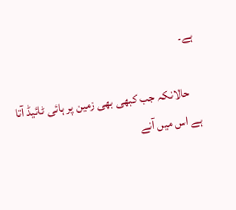ہے۔

    حالانکہ جب کبھی بھی زمین پر ہائی ٹائیڈ آتا ہے اس میں آنے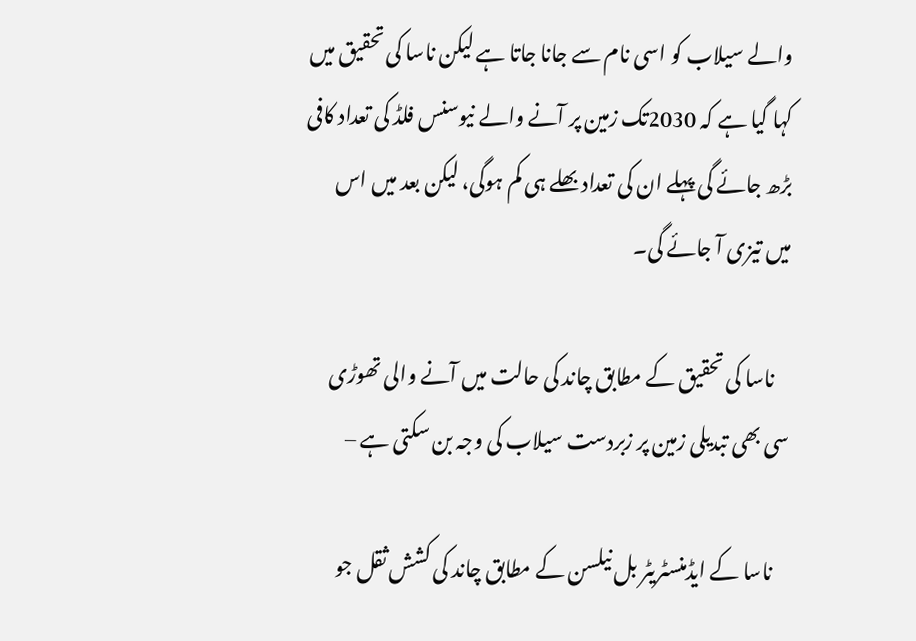والے سیلاب کو اسی نام سے جانا جاتا ہے لیکن ناسا کی تحقیق میں کہا گیا ہے کہ 2030تک زمین پر آنے والے نیوسنس فلڈ کی تعداد کافی بڑھ جائے گی پہلے ان کی تعداد بھلے ہی کم ہوگی، لیکن بعد میں اس میں تیزی آ جائے گی۔

    ناسا کی تحقیق کے مطابق چاند کی حالت میں آنے والی تھوڑی سی بھی تبدیلی زمین پر زبردست سیلاب کی وجہ بن سکتی ہے –

    ناسا کے ایڈمنسٹریٹر بل نیلسن کے مطابق چاند کی کشش ثقل جو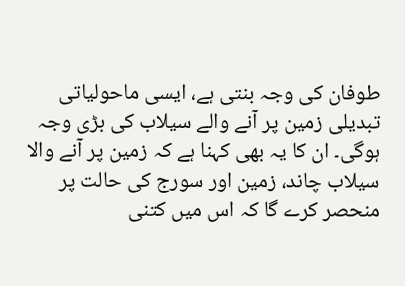طوفان کی وجہ بنتی ہے، ایسی ماحولیاتی تبدیلی زمین پر آنے والے سیلاب کی بڑی وجہ ہوگی۔ ان کا یہ بھی کہنا ہے کہ زمین پر آنے والا سیلاب چاند، زمین اور سورج کی حالت پر منحصر کرے گا کہ اس میں کتنی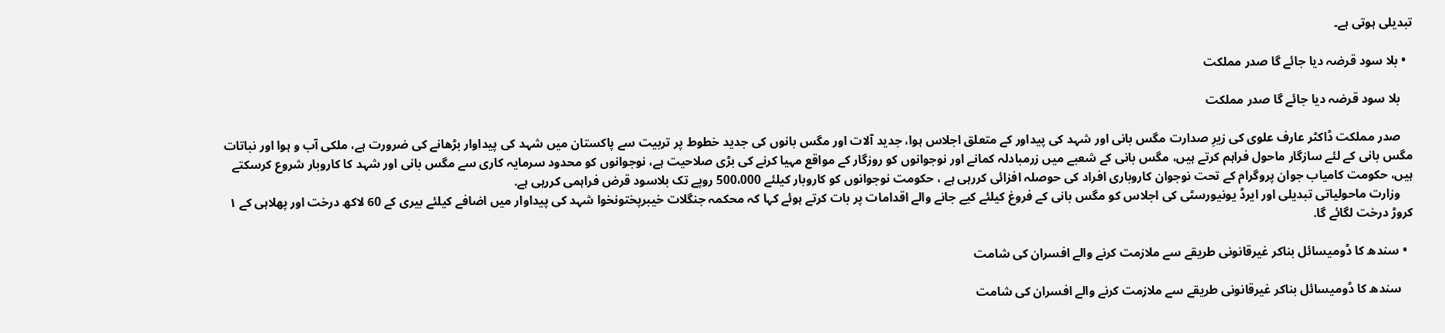تبدیلی ہوتی ہے۔

  • بلا سود قرضہ دیا جائے گا صدر مملکت

    بلا سود قرضہ دیا جائے گا صدر مملکت

    صدر مملکت ڈاکٹر عارف علوی کی زیرِ صدارت مگس بانی اور شہد کی پیداور کے متعلق اجلاس ہوا، جدید آلات اور مگس بانوں کی جدید خطوط پر تربیت سے پاکستان میں شہد کی پیداوار بڑھانے کی ضرورت ہے، ملکی آب و ہوا اور نباتات مگس بانی کے لئے سازگار ماحول فراہم کرتے ہیں، مگس بانی کے شعبے میں زرمبادلہ کمانے اور نوجوانوں کو روزگار کے مواقع مہیا کرنے کی بڑی صلاحیت ہے، نوجوانوں کو محدود سرمایہ کاری سے مگس بانی اور شہد کا کاروبار شروع کرسکتے ہیں، حکومت کامیاب جوان پروگرام کے تحت نوجوان کاروباری افراد کی حوصلہ افزائی کررہی ہے ، حکومت نوجوانوں کو کاروبار کیلئے 500،000 روپے تک بلاسود قرض فراہمی کررہی ہے.
    وزارت ماحولیاتی تبدیلی اور ایرڈ یونیورسٹی کی اجلاس کو مگس بانی کے فروغ کیلئے کیے جانے والے اقدامات پر بات کرتے ہوئے کہا کہ محکمہ جنگلات خیبرپختونخوا شہد کی پیداوار میں اضافے کیلئے بیری کے 60 لاکھ درخت اور پھلاہی کے ۱ کروڑ درخت لگائے گا.

  • سندھ کا ڈومیسائل بناکر غیرقانونی طریقے سے ملازمت کرنے والے افسران کی شامت

    سندھ کا ڈومیسائل بناکر غیرقانونی طریقے سے ملازمت کرنے والے افسران کی شامت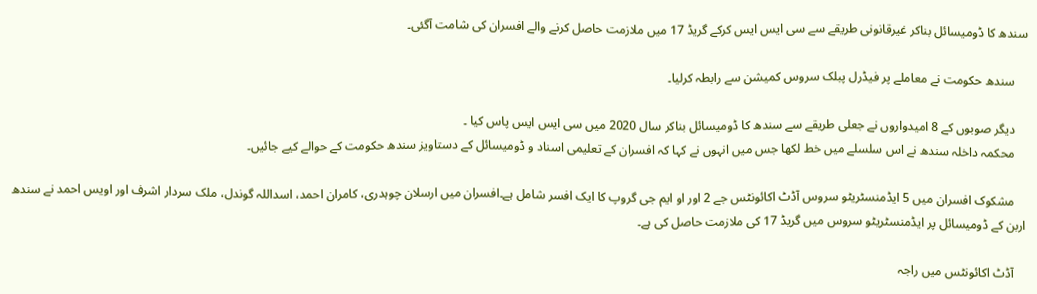سندھ کا ڈومیسائل بناکر غیرقانونی طریقے سے سی ایس ایس کرکے گریڈ 17 میں ملازمت حاصل کرنے والے افسران کی شامت آگئی۔

    سندھ حکومت نے معاملے پر فیڈرل پبلک سروس کمیشن سے رابطہ کرلیا۔

    دیگر صوبوں کے 8 امیدواروں نے جعلی طریقے سے سندھ کا ڈومیسائل بناکر سال 2020 میں سی ایس ایس پاس کیا ۔
    محکمہ داخلہ سندھ نے اس سلسلے میں خط لکھا جس میں انہوں نے کہا کہ افسران کے تعلیمی اسناد و ڈومیسائل کے دستاویز سندھ حکومت کے حوالے کیے جائیں۔

    مشکوک افسران میں 5 ایڈمنسٹریٹو سروس آڈٹ اکائونٹس جے 2 اور او ایم جی گروپ کا ایک افسر شامل ہے۔افسران میں ارسلان چوہدری، کامران احمد، اسداللہ گوندل، ملک سردار اشرف اور اویس احمد نے سندھ اربن کے ڈومیسائل پر ایڈمنسٹریٹو سروس میں گریڈ 17 کی ملازمت حاصل کی ہے۔

    آڈٹ اکائونٹس میں راجہ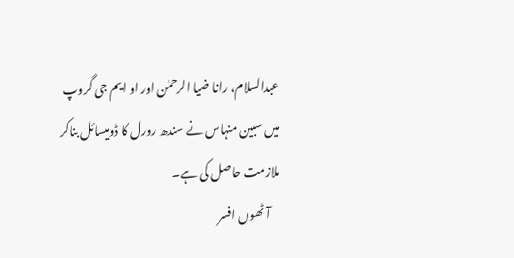عبدالسلام، رانا ضیا الرحمٰن اور او ایم جی گروپ میں سبین منہاس نے سندھ رورل کا ڈومیسائل بناکر ملازمت حاصل کی ہے۔
    آٹھوں افسر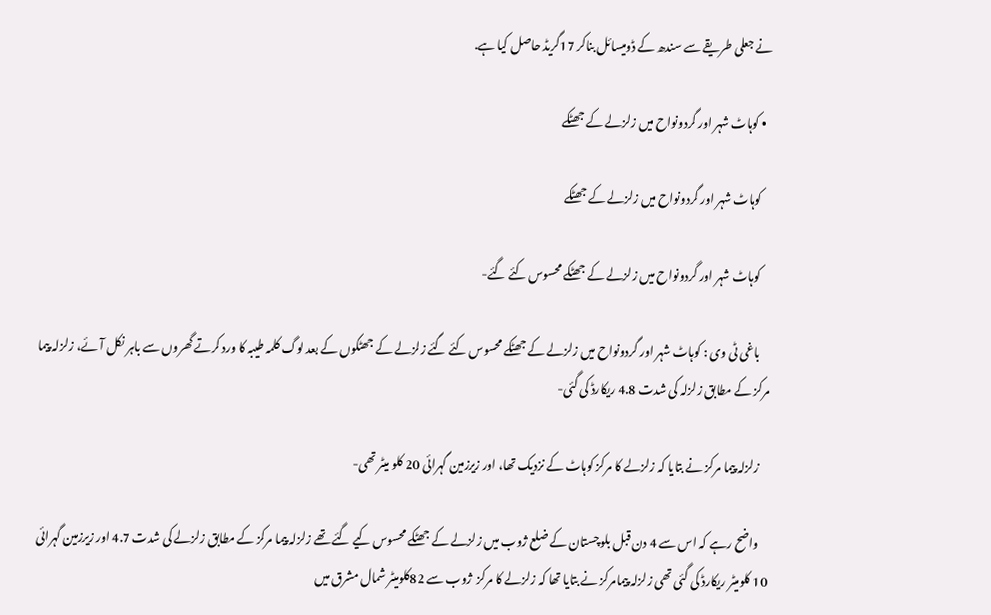نے جعلی طریقے سے سندھ کے ڈومیسائل بناکر 17گریڈ حاصل کیا ہے.

  • کوہاٹ شہر اور گردونواح میں زلزلے کے جھٹکے

    کوہاٹ شہر اور گردونواح میں زلزلے کے جھٹکے

    کوہاٹ شہر اور گردونواح میں زلزلے کے جھٹکے محسوس کئے گئے-

    باغی ٹی وی : کوہاٹ شہر اور گردونواح میں زلزلے کے جھٹکے محسوس کئے گئے زلزلے کے جھٹکوں کے بعد لوگ کلمہ طیبہ کا ورد کرتے گھروں سے باہر نکل آئے، زلزلہ پیما مرکز کے مطابق زلزلہ کی شدت 4.8 ریکارڈ کی گئی-

    زلزلہ پیما مرکز نے بتایا کہ زلزلے کا مرکز کوہاٹ کے نزدیک تھا، اور زیرزمین گہرائی 20 کلو میٹر تھی-

    واضح رہے کہ اس سے 4 دن قبل بلوچستان کے ضلع ژوب میں زلزلے کے جھٹکے محسوس کیے گئے تھے زلزلہ پیما مرکز کے مطابق زلزلے کی شدت 4.7 اور زیرزمین گہرائی 10 کلومیٹر ریکارڈ کی گئی تھی زلزلہ پیمامرکز نے بتایا تھا کہ زلزلے کا مرکز  ژوب سے 82کلومیٹر شمال مشرق میں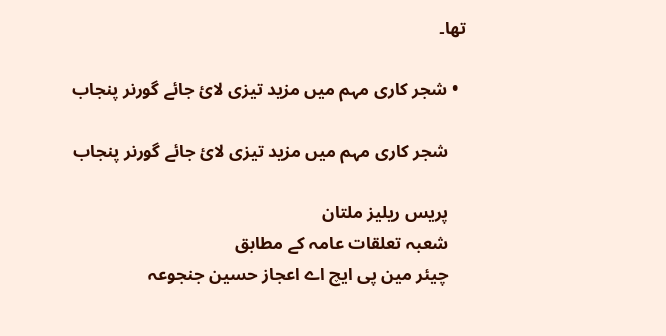تھا۔

  • شجر کاری مہم میں مزید تیزی لائ جائے گورنر پنجاب

    شجر کاری مہم میں مزید تیزی لائ جائے گورنر پنجاب

    پریس ریلیز ملتان
    شعبہ تعلقات عامہ کے مطابق
    چیئر مین پی ایچ اے اعجاز حسین جنجوعہ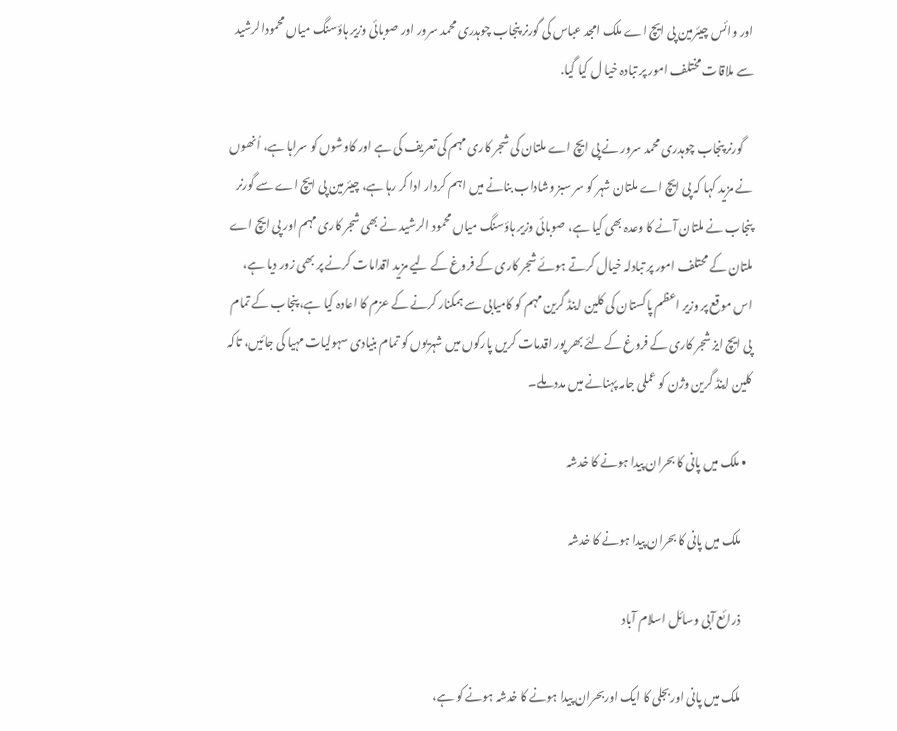اور وائس چیئرمین پی ایچ اے ملک امجد عباس کی گورنر پنجاب چوہدری محمد سرور اور صوبائی وزیر ہاؤسنگ میاں محمودالرشید سے ملاقات مختلف امور پر تبادہ خیا ل کیا گیا.

    گورنر پنجاب چوہدری محمد سرور نے پی ایچ اے ملتان کی شجر کاری مہم کی تعریف کی ہے اور کاوشوں کو سراہا ہے، اُنھوں نے مزید کہا کہ پی ایچ اے ملتان شہر کو سر سبز وشاداب بنانے میں اہم کردار ادا کر رہا ہے، چیئرمین پی ایچ اے سے گورنر پنجاب نے ملتان آنے کا وعدہ بھی کیا ہے، صوبائی وزیر ہاؤسنگ میاں محمود الرشید نے بھی شجر کاری مہم اور پی ایچ اے ملتان کے محتلف امور پر تبادلہ خیال کرتے ہوئے شجر کاری کے فروغ کے لیے مزید اقدامات کرنے پر بھی زور دیا ہے، اس موقع پر وزیر اعظم پاکستان کی کلین اینڈ گرین مہم کو کامیابی سے ہمکنار کرنے کے عزم کا اعادہ کیا ہے، پنجاب کے تمام پی ایچ ایز شجر کاری کے فروغ کے لئے بھر پور اقدمات کریں پارکوں میں شہریوں کو تمام بنیادی سہولیات مہیا کی جائیں، تاکہ کلین اینڈ گرین وژن کو عملی جامہ پہنانے میں مدد ملے۔

  • ملک میں پانی کا بحران پیدا ہونے کا خدشہ

    ملک میں پانی کا بحران پیدا ہونے کا خدشہ

    ذرائع آبی وسائل اسلام آباد

    ملک میں پانی اوربجلی کا ایک اوربحران پیدا ہونے کا خدشہ ہونے کو ہے،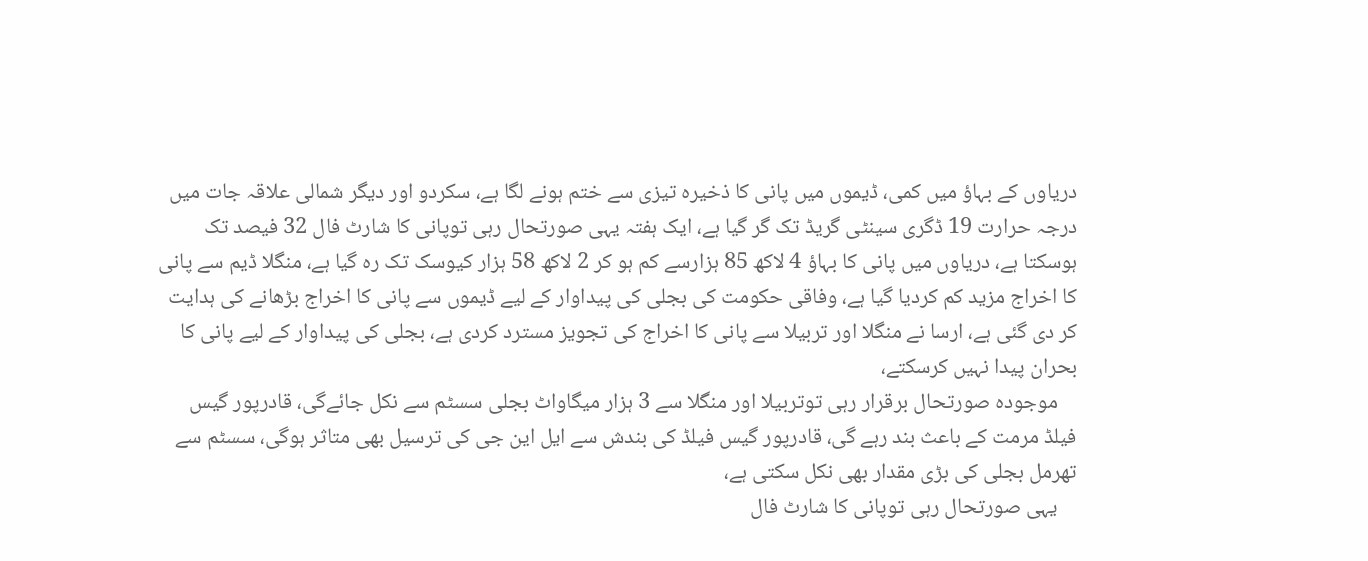دریاوں کے بہاؤ میں کمی، ڈیموں میں پانی کا ذخیرہ تیزی سے ختم ہونے لگا ہے، سکردو اور دیگر شمالی علاقہ جات میں درجہ حرارت 19 ڈگری سینٹی گریڈ تک گر گیا ہے، ایک ہفتہ یہی صورتحال رہی توپانی کا شارٹ فال 32 فیصد تک ہوسکتا ہے، دریاوں میں پانی کا بہاؤ 4 لاکھ 85 ہزارسے کم ہو کر 2 لاکھ 58 ہزار کیوسک تک رہ گیا ہے، منگلا ڈیم سے پانی کا اخراج مزید کم کردیا گیا ہے، وفاقی حکومت کی بجلی کی پیداوار کے لیے ڈیموں سے پانی کا اخراج بڑھانے کی ہدایت کر دی گئی ہے، ارسا نے منگلا اور تربیلا سے پانی کا اخراج کی تجویز مسترد کردی ہے، بجلی کی پیداوار کے لیے پانی کا بحران پیدا نہیں کرسکتے،
    موجودہ صورتحال برقرار رہی توتربیلا اور منگلا سے 3 ہزار میگاواٹ بجلی سسٹم سے نکل جائےگی، قادرپور گیس فیلڈ مرمت کے باعث بند رہے گی، قادرپور گیس فیلڈ کی بندش سے ایل این جی کی ترسیل بھی متاثر ہوگی، سسٹم سے تھرمل بجلی کی بڑی مقدار بھی نکل سکتی ہے،
    یہی صورتحال رہی توپانی کا شارٹ فال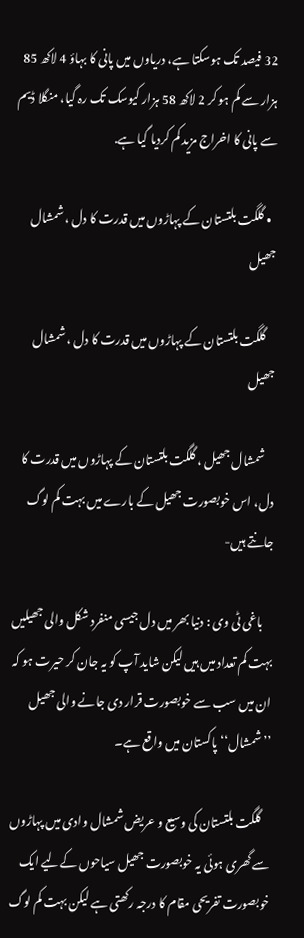32 فیصد تک ہوسکتا ہے، دریاوں میں پانی کا بہاؤ 4 لاکھ 85 ہزار سے کم ہو کر 2 لاکھ 58 ہزار کیوسک تک رہ گیا، منگلا ڈیم سے پانی کا اخراج مزید کم کردیا گیا ہے.

  • گلگت بلتستان کے پہاڑوں میں قدرت کا دل ، شمشال جھیل

    گلگت بلتستان کے پہاڑوں میں قدرت کا دل ، شمشال جھیل

    شمشال جھیل ، گلگت بلتستان کے پہاڑوں میں قدرت کا دل، اس خوبصورت جھیل کے بارے میں بہت کم لوگ جانتے ہیں-

    باغی ٹی وی : دنیا بھر میں دل جیسی منفرد شکل والی جھیلیں بہت کم تعداد میں ہیں لیکن شاید آپ کو یہ جان کر حیرت ہو کہ ان میں سب سے خوبصورت قرار دی جانے والی جھیل ’’شمشال‘‘ پاکستان میں واقع ہے۔

    گلگت بلتستان کی وسیع و عریض شمشال وادی میں پہاڑوں سے گھری ہوئی یہ خوبصورت جھیل سیاحوں کےلیے ایک خوبصورت تفریحی مقام کا درجہ رکھتی ہے لیکن بہت کم لوگ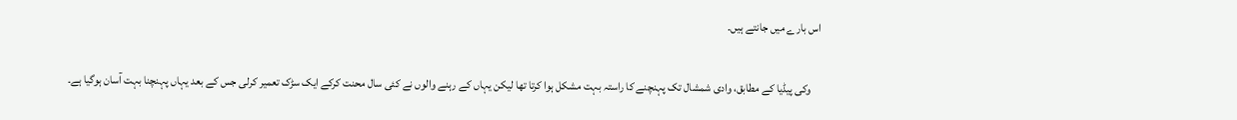اس بارے میں جانتے ہیں۔

    وکی پیڈیا کے مطابق، وادی شمشال تک پہنچنے کا راستہ بہت مشکل ہوا کرتا تھا لیکن یہاں کے رہنے والوں نے کئی سال محنت کرکے ایک سڑک تعمیر کرلی جس کے بعد یہاں پہنچنا بہت آسان ہوگیا ہے۔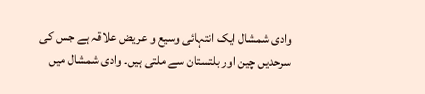وادی شمشال ایک انتہائی وسیع و عریض علاقہ ہے جس کی سرحدیں چین اور بلتستان سے ملتی ہیں۔ وادی شمشال میں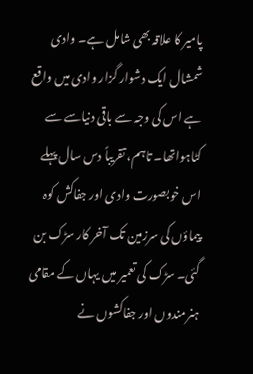پامیر کا علاقہ بھی شامل ہے۔ وادی شمشال ایک دشوار گزار وادی میں واقع ہے اس کی وجہ سے باقی دنیاسے سے کٹاہواتھا۔ تاہم، تقریباً دس سال پہلے اس خوبصورت وادی اور جفاکش کوہ پیماؤں کی سرزمین تک آخر کار سڑک بن گئی۔ سڑک کی تعمیر میں یہاں کے مقامی ہنرمندوں اور جفاکشوں نے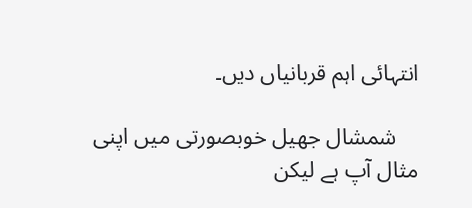انتہائی اہم قربانیاں دیں۔

    شمشال جھیل خوبصورتی میں اپنی مثال آپ ہے لیکن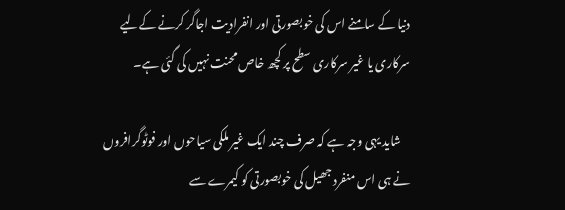دنیا کے سامنے اس کی خوبصورتی اور انفرادیت اجاگر کرنے کےلیے سرکاری یا غیر سرکاری سطح پر کچھ خاص محنت نہیں کی گئی ہے۔

    شاید یہی وجہ ہے کہ صرف چند ایک غیر ملکی سیاحوں اور فوٹوگرافروں نے ہی اس منفرد جھیل کی خوبصورتی کو کیمرے سے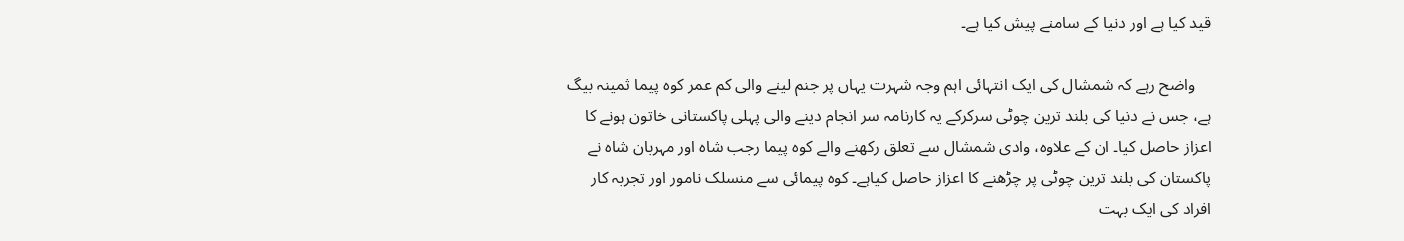قید کیا ہے اور دنیا کے سامنے پیش کیا ہے۔

    واضح رہے کہ شمشال کی ایک انتہائی اہم وجہ شہرت یہاں پر جنم لینے والی کم عمر کوہ پیما ثمینہ بیگ ہے، جس نے دنیا کی بلند ترین چوٹی سرکرکے یہ کارنامہ سر انجام دینے والی پہلی پاکستانی خاتون ہونے کا اعزاز حاصل کیا۔ ان کے علاوہ، وادی شمشال سے تعلق رکھنے والے کوہ پیما رجب شاہ اور مہربان شاہ نے پاکستان کی بلند ترین چوٹی پر چڑھنے کا اعزاز حاصل کیاہے۔ کوہ پیمائی سے منسلک نامور اور تجربہ کار افراد کی ایک بہت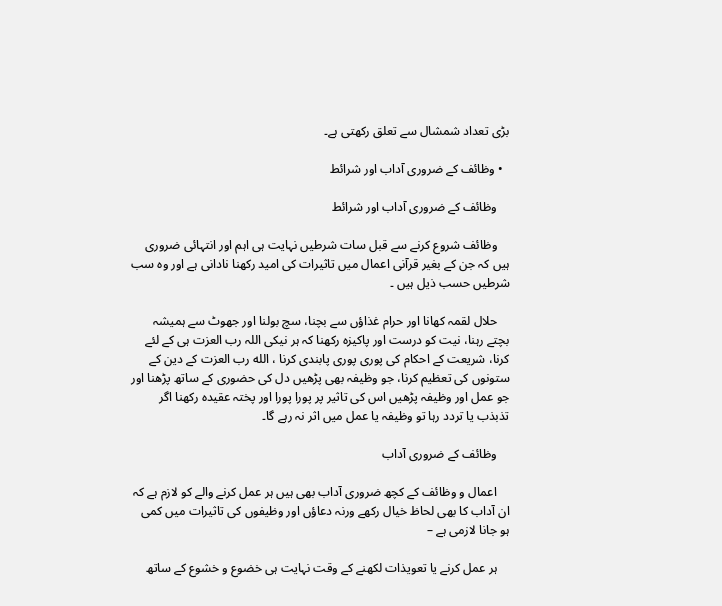بڑی تعداد شمشال سے تعلق رکھتی ہے۔

  • وظائف کے ضروری آداب اور شرائط

    وظائف کے ضروری آداب اور شرائط

    وظائف شروع کرنے سے قبل سات شرطیں نہایت ہی اہم اور انتہائی ضروری ہیں کہ جن کے بغیر قرآنی اعمال میں تاثیرات کی امید رکھنا نادانی ہے اور وہ سب شرطیں حسب ذیل ہیں ۔

    حلال لقمہ کھانا اور حرام غذاؤں سے بچنا، سچ بولنا اور جھوٹ سے ہمیشہ بچتے رہنا، نیت کو درست اور پاکیزہ رکھنا کہ ہر نیکی اللہ رب العزت ہی کے لئے کرنا، شریعت کے احکام کی پوری پوری پابندی کرنا ، الله رب العزت کے دین کے ستونوں کی تعظیم کرنا، جو وظیفہ بھی پڑھیں دل کی حضوری کے ساتھ پڑھنا اور جو عمل اور وظیفہ پڑھیں اس کی تاثیر پر پورا پورا اور پختہ عقیدہ رکھنا اگر تذبذب یا تردد رہا تو وظیفہ یا عمل میں اثر نہ رہے گا۔

    وظائف کے ضروری آداب

    اعمال و وظائف کے کچھ ضروری آداب بھی ہیں ہر عمل کرنے والے کو لازم ہے کہ ان آداب کا بھی لحاظ خیال رکھے ورنہ دعاؤں اور وظیفوں کی تاثیرات میں کمی ہو جانا لازمی ہے –

    ہر عمل کرنے یا تعویذات لکھنے کے وقت نہایت ہی خضوع و خشوع کے ساتھ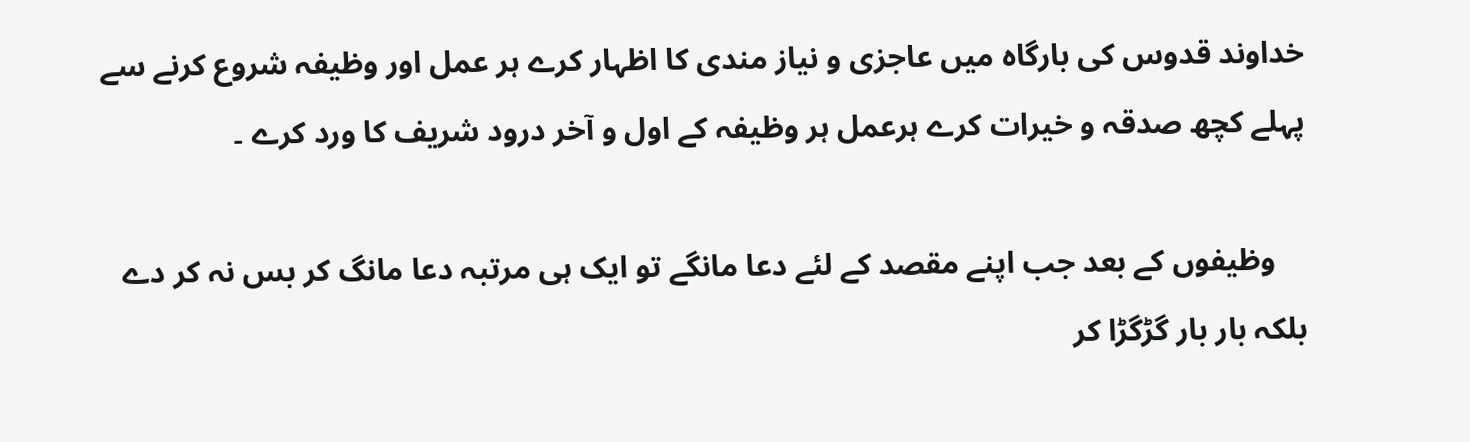خداوند قدوس کی بارگاہ میں عاجزی و نیاز مندی کا اظہار کرے ہر عمل اور وظیفہ شروع کرنے سے پہلے کچھ صدقہ و خیرات کرے ہرعمل ہر وظیفہ کے اول و آخر درود شریف کا ورد کرے ۔

    وظیفوں کے بعد جب اپنے مقصد کے لئے دعا مانگے تو ایک ہی مرتبہ دعا مانگ کر بس نہ کر دے بلکہ بار بار گڑگڑا کر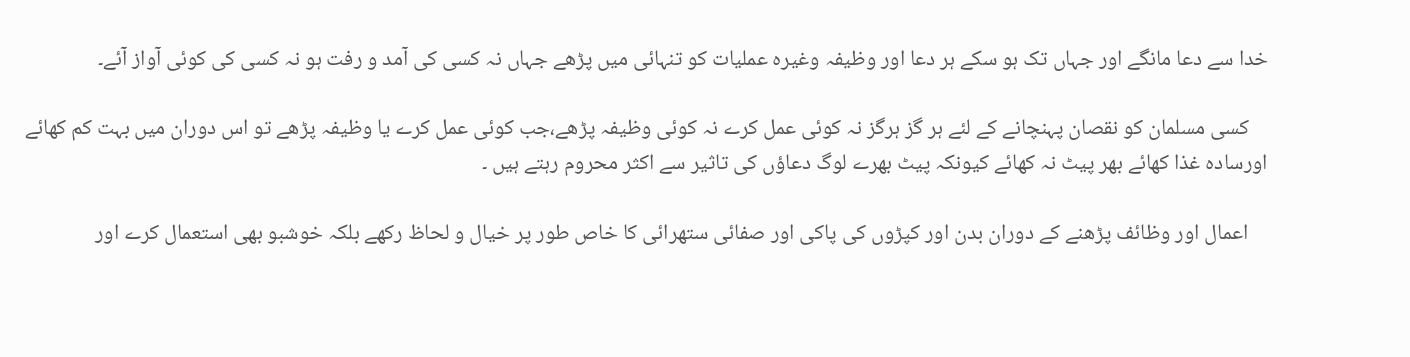خدا سے دعا مانگے اور جہاں تک ہو سکے ہر دعا اور وظیفہ وغیرہ عملیات کو تنہائی میں پڑھے جہاں نہ کسی کی آمد و رفت ہو نہ کسی کی کوئی آواز آئے۔

    کسی مسلمان کو نقصان پہنچانے کے لئے ہر گز ہرگز نہ کوئی عمل کرے نہ کوئی وظیفہ پڑھے،جب کوئی عمل کرے یا وظیفہ پڑھے تو اس دوران میں بہت کم کھائے اورسادہ غذا کھائے بھر پیٹ نہ کھائے کیونکہ پیٹ بھرے لوگ دعاؤں کی تاثیر سے اکثر محروم رہتے ہیں ۔

    اعمال اور وظائف پڑھنے کے دوران بدن اور کپڑوں کی پاکی اور صفائی ستھرائی کا خاص طور پر خیال و لحاظ رکھے بلکہ خوشبو بھی استعمال کرے اور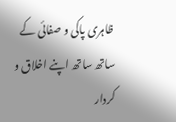ظاہری پاکی و صفائی کے ساتھ ساتھ اپنے اخلاق و کردار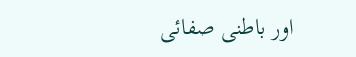اور باطنی صفائی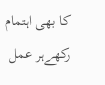کا بھی اہتمام رکھےہر عمل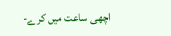اچھی ساعت میں کرے-